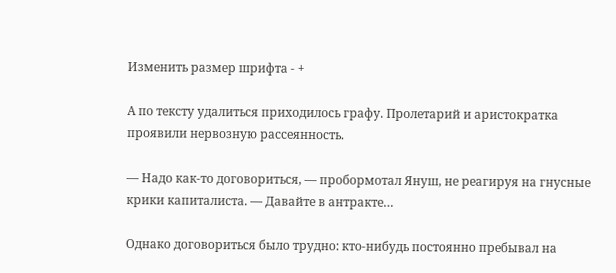Изменить размер шрифта - +

А по тексту удалиться приходилось графу. Пролетарий и аристократка проявили нервозную рассеянность.

— Надо как-то договориться, — пробормотал Януш, не реагируя на гнусные крики капиталиста. — Давайте в антракте…

Однако договориться было трудно: кто-нибудь постоянно пребывал на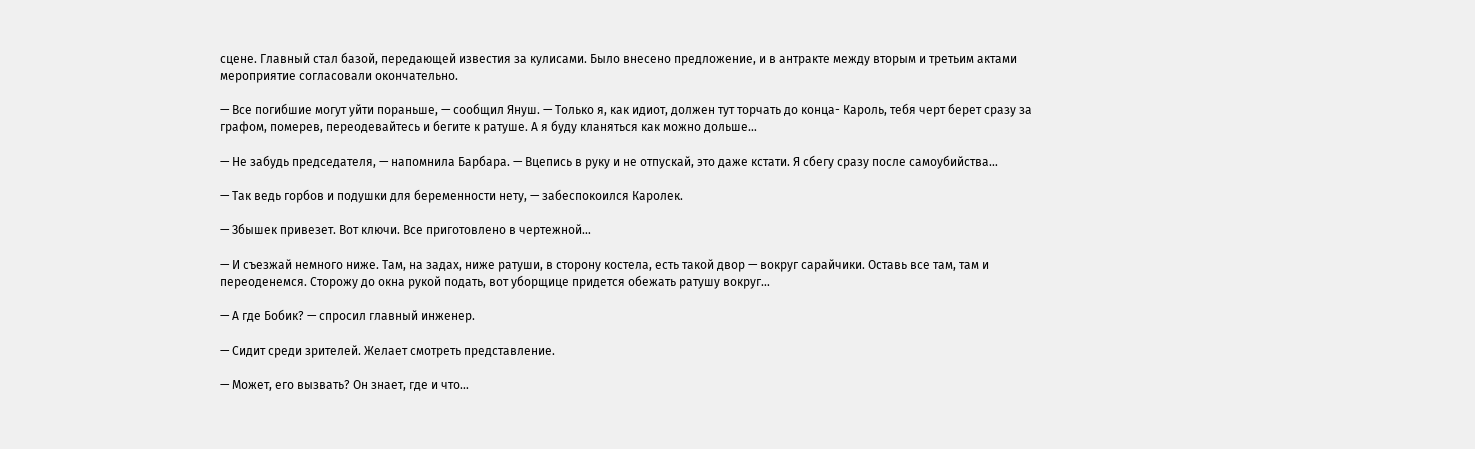сцене. Главный стал базой, передающей известия за кулисами. Было внесено предложение, и в антракте между вторым и третьим актами мероприятие согласовали окончательно.

— Все погибшие могут уйти пораньше, — сообщил Януш. — Только я, как идиот, должен тут торчать до конца- Кароль, тебя черт берет сразу за графом, померев, переодевайтесь и бегите к ратуше. А я буду кланяться как можно дольше…

— Не забудь председателя, — напомнила Барбара. — Вцепись в руку и не отпускай, это даже кстати. Я сбегу сразу после самоубийства…

— Так ведь горбов и подушки для беременности нету, — забеспокоился Каролек.

— Збышек привезет. Вот ключи. Все приготовлено в чертежной…

— И съезжай немного ниже. Там, на задах, ниже ратуши, в сторону костела, есть такой двор — вокруг сарайчики. Оставь все там, там и переоденемся. Сторожу до окна рукой подать, вот уборщице придется обежать ратушу вокруг…

— А где Бобик? — спросил главный инженер.

— Сидит среди зрителей. Желает смотреть представление.

— Может, его вызвать? Он знает, где и что…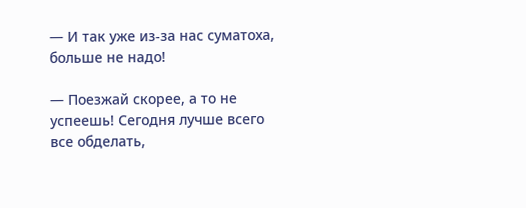— И так уже из-за нас суматоха, больше не надо!

— Поезжай скорее, а то не успеешь! Сегодня лучше всего все обделать,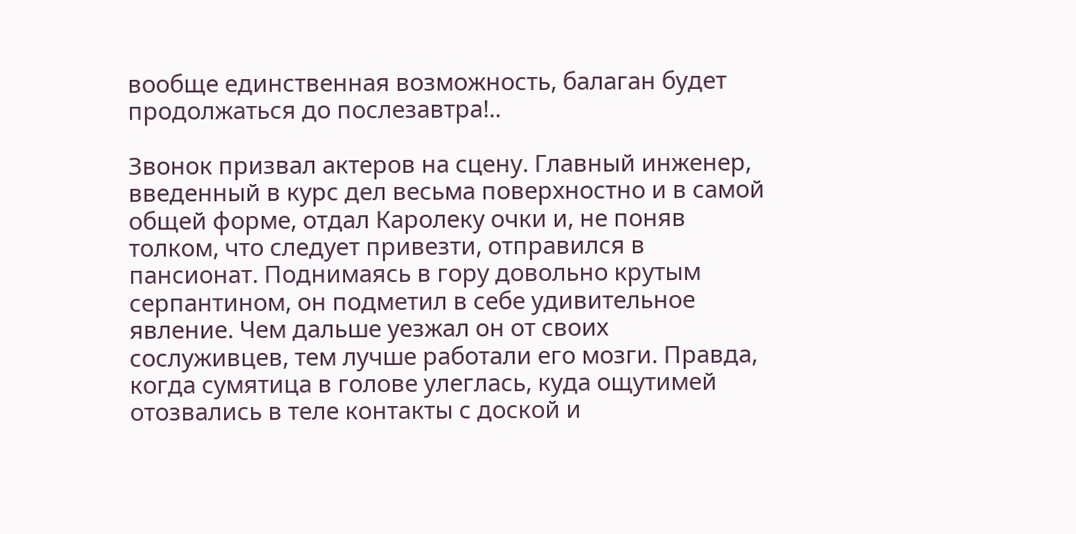вообще единственная возможность, балаган будет продолжаться до послезавтра!..

Звонок призвал актеров на сцену. Главный инженер, введенный в курс дел весьма поверхностно и в самой общей форме, отдал Каролеку очки и, не поняв толком, что следует привезти, отправился в пансионат. Поднимаясь в гору довольно крутым серпантином, он подметил в себе удивительное явление. Чем дальше уезжал он от своих сослуживцев, тем лучше работали его мозги. Правда, когда сумятица в голове улеглась, куда ощутимей отозвались в теле контакты с доской и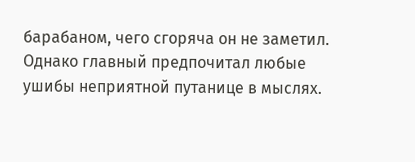барабаном, чего сгоряча он не заметил. Однако главный предпочитал любые ушибы неприятной путанице в мыслях.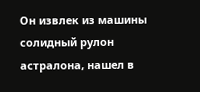Он извлек из машины солидный рулон астралона, нашел в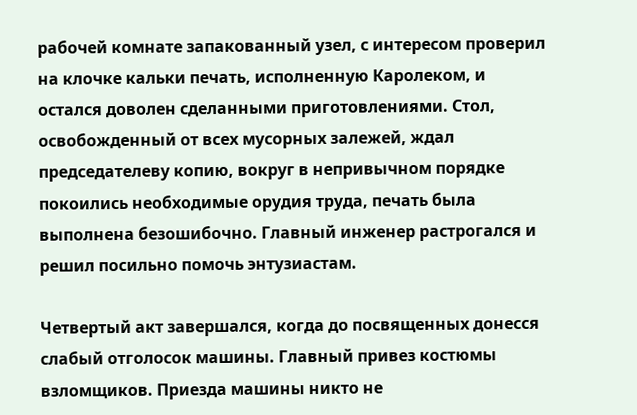рабочей комнате запакованный узел, с интересом проверил на клочке кальки печать, исполненную Каролеком, и остался доволен сделанными приготовлениями. Стол, освобожденный от всех мусорных залежей, ждал председателеву копию, вокруг в непривычном порядке покоились необходимые орудия труда, печать была выполнена безошибочно. Главный инженер растрогался и решил посильно помочь энтузиастам.

Четвертый акт завершался, когда до посвященных донесся слабый отголосок машины. Главный привез костюмы взломщиков. Приезда машины никто не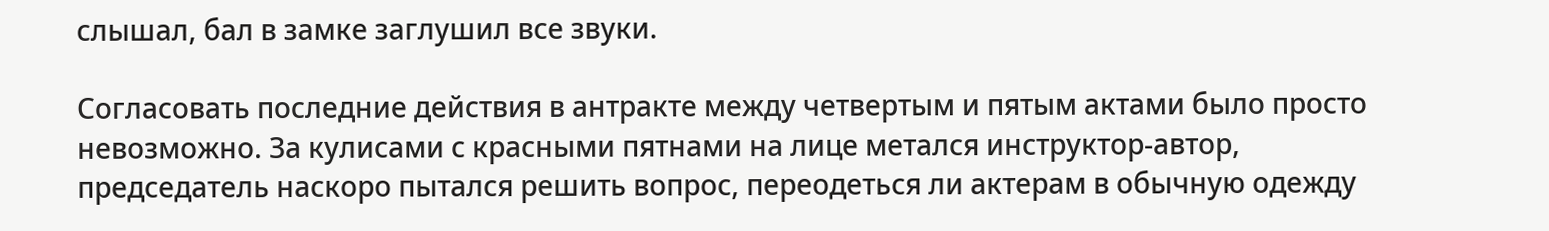слышал, бал в замке заглушил все звуки.

Согласовать последние действия в антракте между четвертым и пятым актами было просто невозможно. За кулисами с красными пятнами на лице метался инструктор-автор, председатель наскоро пытался решить вопрос, переодеться ли актерам в обычную одежду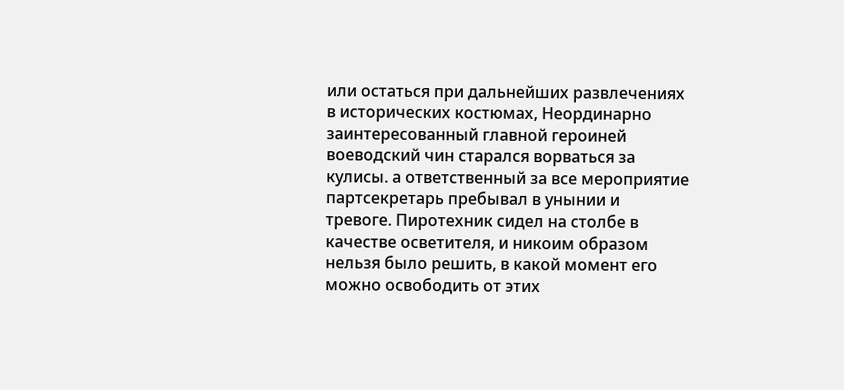или остаться при дальнейших развлечениях в исторических костюмах, Неординарно заинтересованный главной героиней воеводский чин старался ворваться за кулисы. а ответственный за все мероприятие партсекретарь пребывал в унынии и тревоге. Пиротехник сидел на столбе в качестве осветителя, и никоим образом нельзя было решить, в какой момент его можно освободить от этих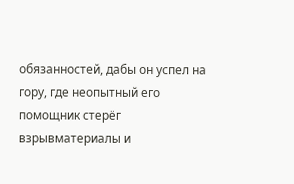обязанностей, дабы он успел на гору, где неопытный его помощник стерёг взрывматериалы и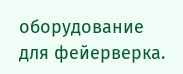оборудование для фейерверка.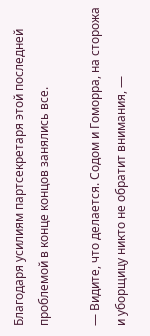Благодаря усилиям партсекретаря этой последней проблемой в конце концов занялись все.

— Видите, что делается. Содом и Гоморра, на сторожа и уборщицу никто не обратит внимания, —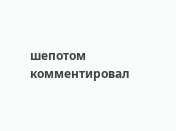шепотом комментировал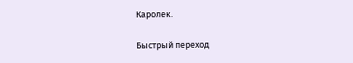Каролек.

Быстрый переход